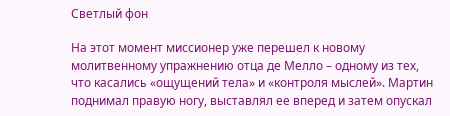Светлый фон

На этот момент миссионер уже перешел к новому молитвенному упражнению отца де Мелло – одному из тех, что касались «ощущений тела» и «контроля мыслей». Мартин поднимал правую ногу, выставлял ее вперед и затем опускал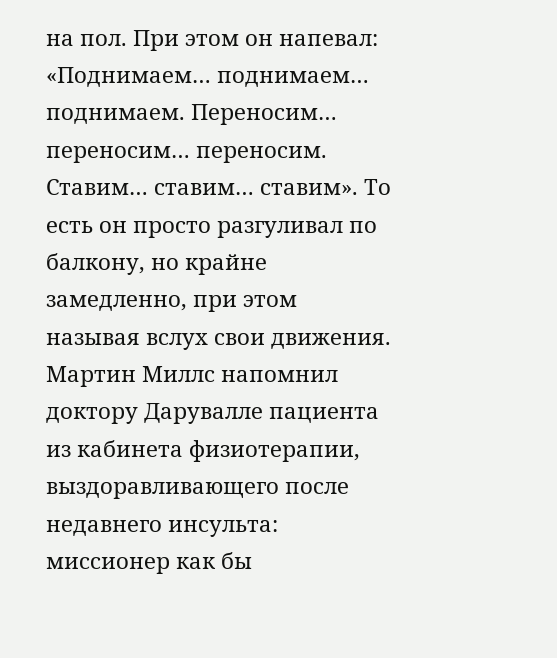на пол. При этом он напевал: «Поднимаем… поднимаем… поднимаем. Переносим… переносим… переносим. Ставим… ставим… ставим». То есть он просто разгуливал по балкону, но крайне замедленно, при этом называя вслух свои движения. Мартин Миллс напомнил доктору Дарувалле пациента из кабинета физиотерапии, выздоравливающего после недавнего инсульта: миссионер как бы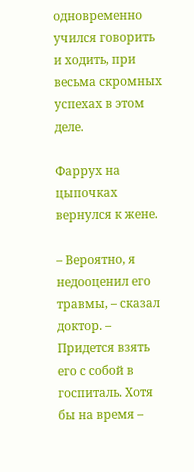одновременно учился говорить и ходить, при весьма скромных успехах в этом деле.

Фаррух на цыпочках вернулся к жене.

– Вероятно, я недооценил его травмы, – сказал доктор. – Придется взять его с собой в госпиталь. Хотя бы на время –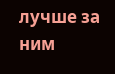лучше за ним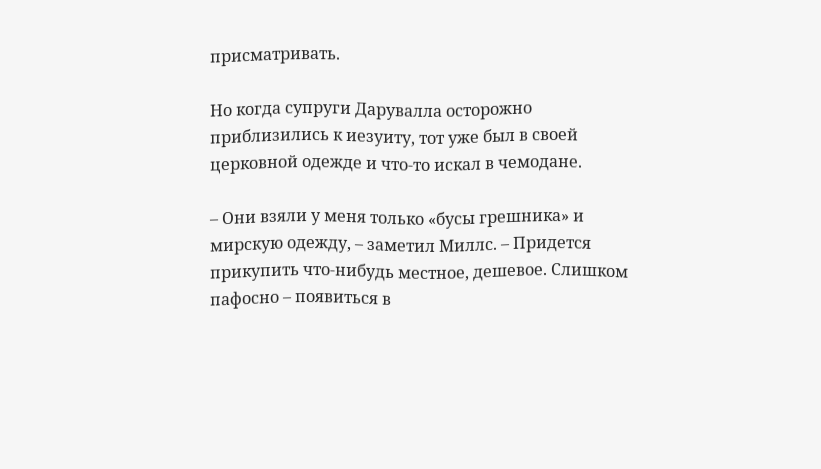присматривать.

Но когда супруги Дарувалла осторожно приблизились к иезуиту, тот уже был в своей церковной одежде и что-то искал в чемодане.

– Они взяли у меня только «бусы грешника» и мирскую одежду, – заметил Миллс. – Придется прикупить что-нибудь местное, дешевое. Слишком пафосно – появиться в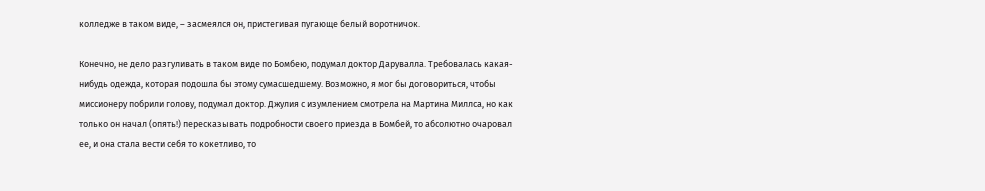колледже в таком виде, – засмеялся он, пристегивая пугающе белый воротничок.

Конечно, не дело разгуливать в таком виде по Бомбею, подумал доктор Дарувалла. Требовалась какая-нибудь одежда, которая подошла бы этому сумасшедшему. Возможно, я мог бы договориться, чтобы миссионеру побрили голову, подумал доктор. Джулия с изумлением смотрела на Мартина Миллса, но как только он начал (опять!) пересказывать подробности своего приезда в Бомбей, то абсолютно очаровал ее, и она стала вести себя то кокетливо, то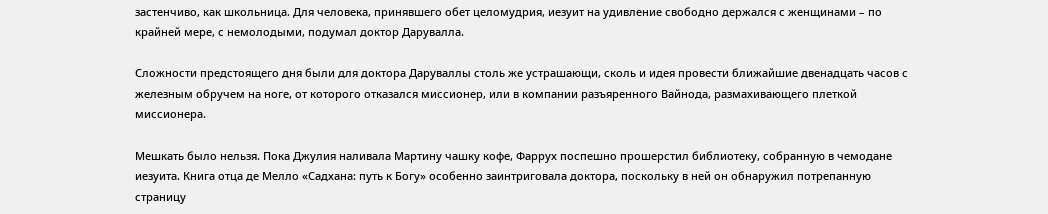застенчиво, как школьница. Для человека, принявшего обет целомудрия, иезуит на удивление свободно держался с женщинами – по крайней мере, с немолодыми, подумал доктор Дарувалла.

Сложности предстоящего дня были для доктора Даруваллы столь же устрашающи, сколь и идея провести ближайшие двенадцать часов с железным обручем на ноге, от которого отказался миссионер, или в компании разъяренного Вайнода, размахивающего плеткой миссионера.

Мешкать было нельзя. Пока Джулия наливала Мартину чашку кофе, Фаррух поспешно прошерстил библиотеку, собранную в чемодане иезуита. Книга отца де Мелло «Садхана: путь к Богу» особенно заинтриговала доктора, поскольку в ней он обнаружил потрепанную страницу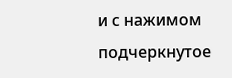и с нажимом подчеркнутое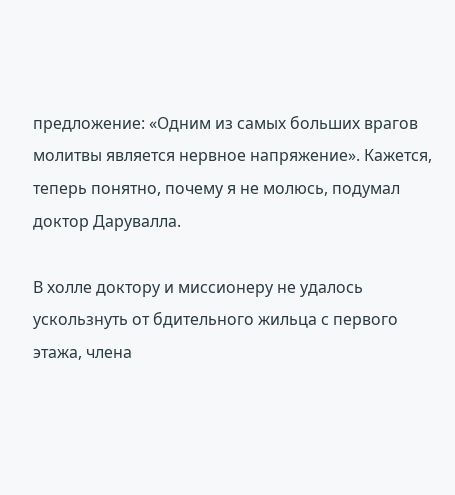предложение: «Одним из самых больших врагов молитвы является нервное напряжение». Кажется, теперь понятно, почему я не молюсь, подумал доктор Дарувалла.

В холле доктору и миссионеру не удалось ускользнуть от бдительного жильца с первого этажа, члена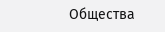Общества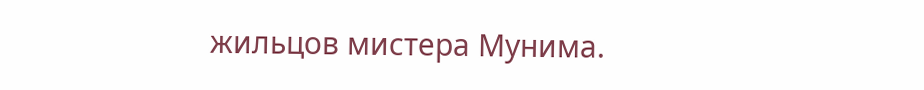жильцов мистера Мунима.